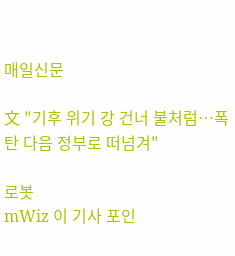매일신문

文 "기후 위기 강 건너 불처럼…폭탄 다음 정부로 떠넘겨"

로봇
mWiz 이 기사 포인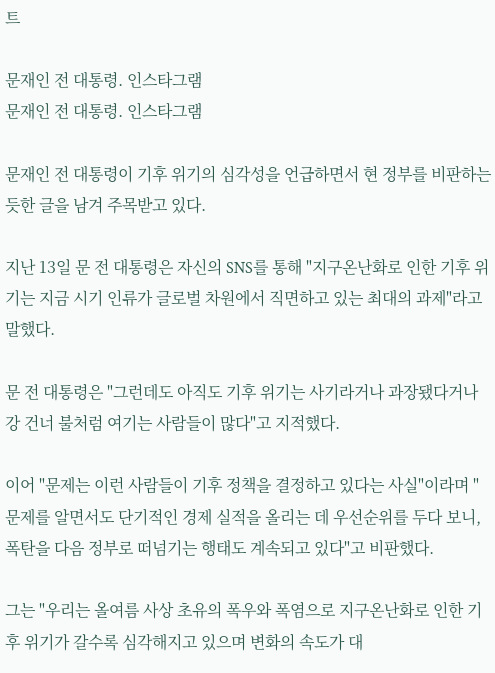트

문재인 전 대통령. 인스타그램
문재인 전 대통령. 인스타그램

문재인 전 대통령이 기후 위기의 심각성을 언급하면서 현 정부를 비판하는 듯한 글을 남겨 주목받고 있다.

지난 13일 문 전 대통령은 자신의 SNS를 통해 "지구온난화로 인한 기후 위기는 지금 시기 인류가 글로벌 차원에서 직면하고 있는 최대의 과제"라고 말했다.

문 전 대통령은 "그런데도 아직도 기후 위기는 사기라거나 과장됐다거나 강 건너 불처럼 여기는 사람들이 많다"고 지적했다.

이어 "문제는 이런 사람들이 기후 정책을 결정하고 있다는 사실"이라며 "문제를 알면서도 단기적인 경제 실적을 올리는 데 우선순위를 두다 보니, 폭탄을 다음 정부로 떠넘기는 행태도 계속되고 있다"고 비판했다.

그는 "우리는 올여름 사상 초유의 폭우와 폭염으로 지구온난화로 인한 기후 위기가 갈수록 심각해지고 있으며 변화의 속도가 대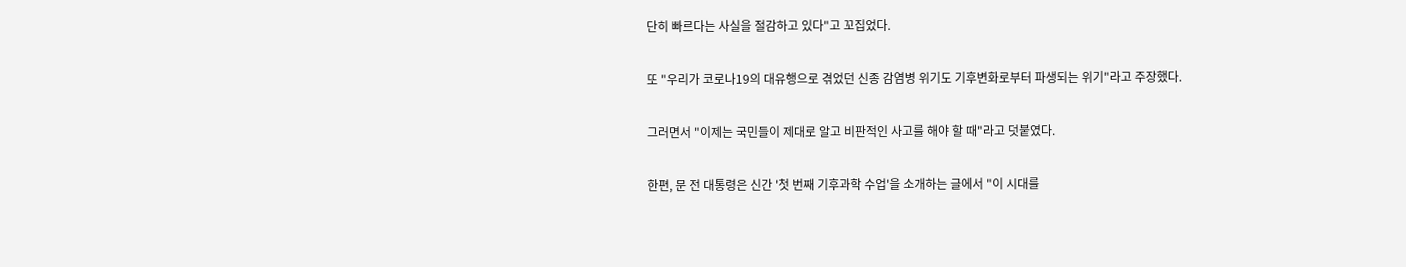단히 빠르다는 사실을 절감하고 있다"고 꼬집었다.

또 "우리가 코로나19의 대유행으로 겪었던 신종 감염병 위기도 기후변화로부터 파생되는 위기"라고 주장했다.

그러면서 "이제는 국민들이 제대로 알고 비판적인 사고를 해야 할 때"라고 덧붙였다.

한편, 문 전 대통령은 신간 '첫 번째 기후과학 수업'을 소개하는 글에서 "이 시대를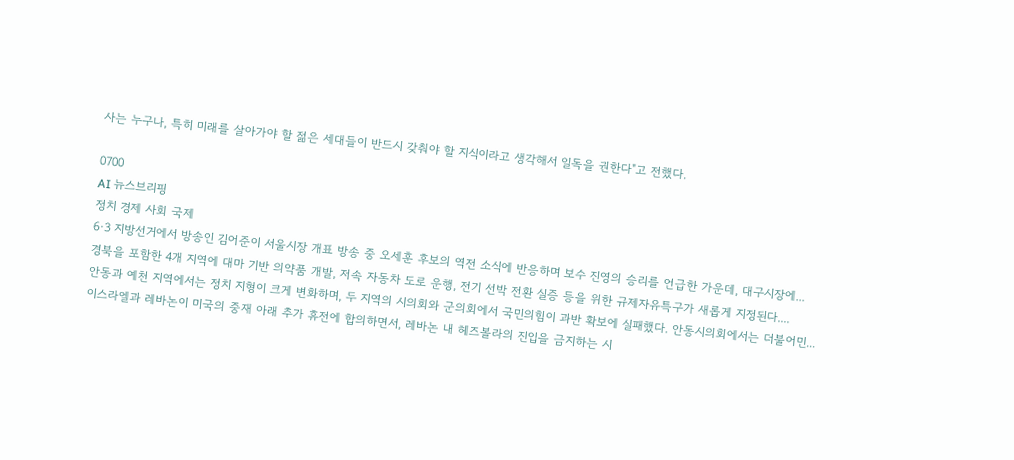사는 누구나, 특히 미래를 살아가야 할 젊은 세대들이 반드시 갖춰야 할 지식이라고 생각해서 일독을 권한다"고 전했다.

0700
AI 뉴스브리핑
정치 경제 사회 국제
6·3 지방선거에서 방송인 김어준이 서울시장 개표 방송 중 오세훈 후보의 역전 소식에 반응하며 보수 진영의 승리를 언급한 가운데, 대구시장에...
경북을 포함한 4개 지역에 대마 기반 의약품 개발, 저속 자동차 도로 운행, 전기 선박 전환 실증 등을 위한 규제자유특구가 새롭게 지정된다....
안동과 예천 지역에서는 정치 지형이 크게 변화하며, 두 지역의 시의회와 군의회에서 국민의힘이 과반 확보에 실패했다. 안동시의회에서는 더불어민...
이스라엘과 레바논이 미국의 중재 아래 추가 휴전에 합의하면서, 레바논 내 헤즈볼라의 진입을 금지하는 시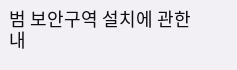범 보안구역 설치에 관한 내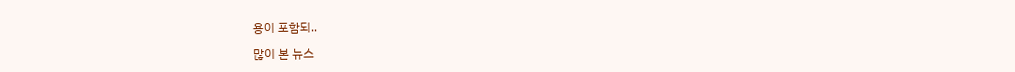용이 포함되..

많이 본 뉴스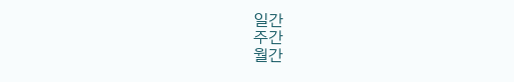일간
주간
월간